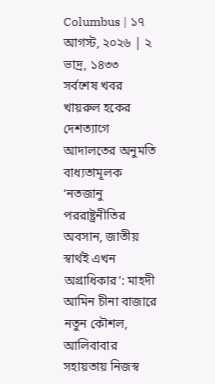Columbus | ১৭ আগস্ট, ২০২৬ | ২ ভাদ্র, ১৪৩৩
সর্বশেষ খবর
খায়রুল হকের দেশত্যাগে আদালতের অনুমতি বাধ্যতামূলক ‘নতজানু পররাষ্ট্রনীতির অবসান, জাতীয় স্বার্থই এখন অগ্রাধিকার’: মাহদী আমিন চীনা বাজারে নতুন কৌশল, আলিবাবার সহায়তায় নিজস্ব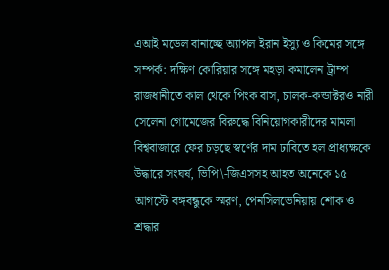এআই মডেল বানাচ্ছে অ্যাপল ইরান ইস্যু ও কিমের সঙ্গে সম্পর্ক: দক্ষিণ কোরিয়ার সঙ্গে মহড়া কমালেন ট্রাম্প রাজধানীতে কাল থেকে পিংক বাস, চালক-কন্ডাক্টরও নারী সেলেনা গোমেজের বিরুদ্ধে বিনিয়োগকারীদের মামলা বিশ্ববাজারে ফের চড়ছে স্বর্ণের দাম ঢাবিতে হল প্রাধ্যক্ষকে উদ্ধারে সংঘর্ষ, ভিপি\-জিএসসহ আহত অনেকে ১৫ আগস্টে বঙ্গবন্ধুকে স্মরণ, পেনসিলভেনিয়ায় শোক ও শ্রদ্ধার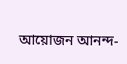আয়োজন আনন্দ-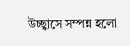উচ্ছ্বাসে সম্পন্ন হলো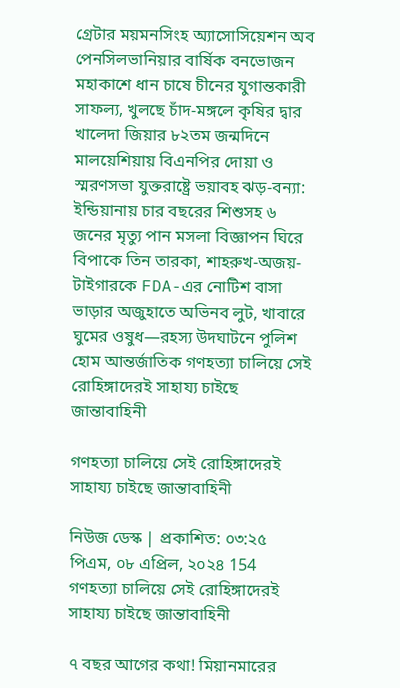গ্রেটার ময়মনসিংহ অ্যাসোসিয়েশন অব পেনসিলভানিয়ার বার্ষিক বনভোজন মহাকাশে ধান চাষে চীনের যুগান্তকারী সাফল্য, খুলছে চাঁদ-মঙ্গলে কৃষির দ্বার খালেদা জিয়ার ৮২তম জন্মদিনে মালয়েশিয়ায় বিএনপির দোয়া ও স্মরণসভা যুক্তরাষ্ট্রে ভয়াবহ ঝড়-বন্যা: ইন্ডিয়ানায় চার বছরের শিশুসহ ৬ জনের মৃত্যু পান মসলা বিজ্ঞাপন ঘিরে বিপাকে তিন তারকা, শাহরুখ-অজয়-টাইগারকে FDA-এর নোটিশ বাসা ভাড়ার অজুহাতে অভিনব লুট, খাবারে ঘুমের ওষুধ—রহস্য উদঘাটনে পুলিশ
হোম আন্তর্জাতিক গণহত্যা চালিয়ে সেই রোহিঙ্গাদেরই সাহায্য চাইছে জান্তাবাহিনী

গণহত্যা চালিয়ে সেই রোহিঙ্গাদেরই সাহায্য চাইছে জান্তাবাহিনী

নিউজ ডেস্ক | প্রকাশিত: ০৩:২৫ পিএম, ০৮ এপ্রিল, ২০২৪ 154
গণহত্যা চালিয়ে সেই রোহিঙ্গাদেরই সাহায্য চাইছে জান্তাবাহিনী

৭ বছর আগের কথা! মিয়ানমারের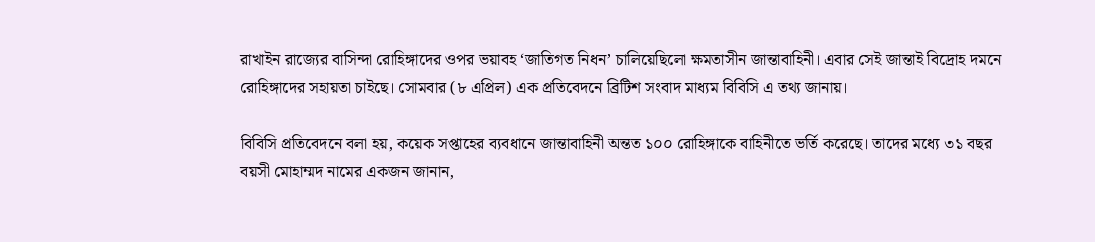রাখাইন রাজ্যের বাসিন্দা রোহিঙ্গাদের ওপর ভয়াবহ ‘জাতিগত নিধন’ চালিয়েছিলো ক্ষমতাসীন জান্তাবাহিনী। এবার সেই জান্তাই বিদ্রোহ দমনে রোহিঙ্গাদের সহায়তা চাইছে। সোমবার (৮ এপ্রিল) এক প্রতিবেদনে ব্রিটিশ সংবাদ মাধ্যম বিবিসি এ তথ্য জানায়।

বিবিসি প্রতিবেদনে বলা হয়, কয়েক সপ্তাহের ব্যবধানে জান্তাবাহিনী অন্তত ১০০ রোহিঙ্গাকে বাহিনীতে ভর্তি করেছে। তাদের মধ্যে ৩১ বছর বয়সী মোহাম্মদ নামের একজন জানান,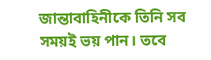জান্তাবাহিনীকে তিনি সব সময়ই ভয় পান। তবে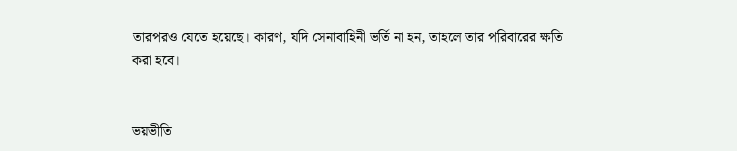তারপরও যেতে হয়েছে। কারণ, যদি সেনাবাহিনী ভর্তি না হন, তাহলে তার পরিবারের ক্ষতি করা হবে।


ভয়ভীতি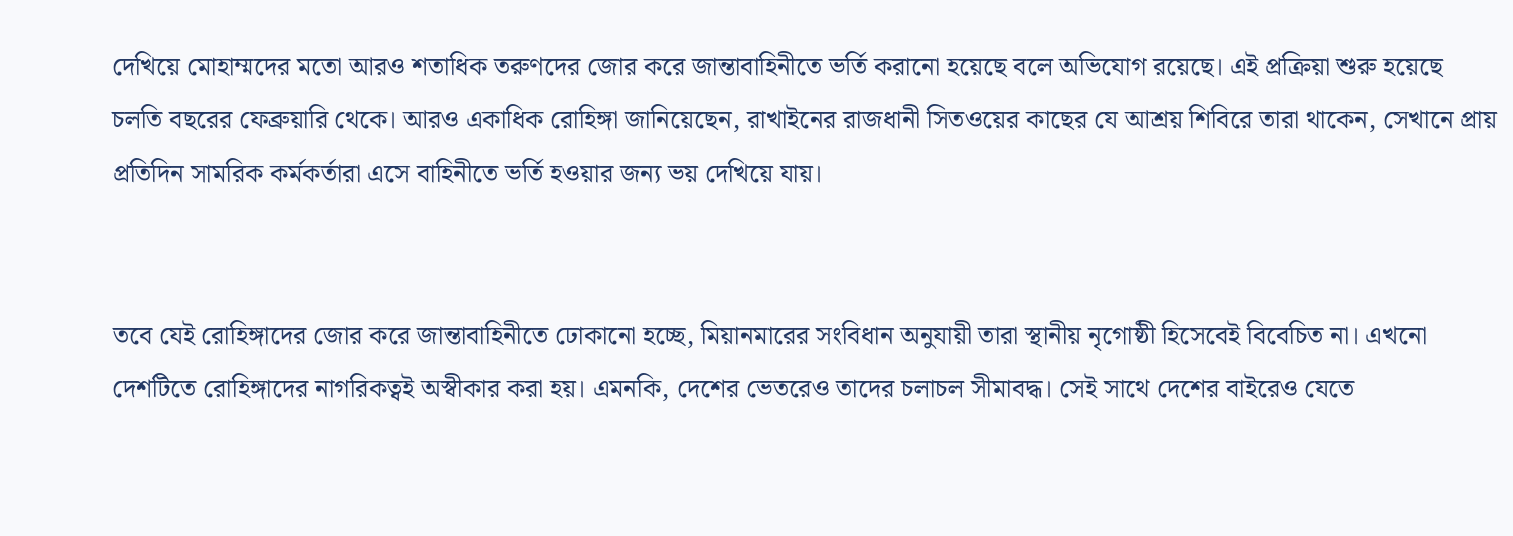দেখিয়ে মোহাম্মদের মতো আরও শতাধিক তরুণদের জোর করে জান্তাবাহিনীতে ভর্তি করানো হয়েছে বলে অভিযোগ রয়েছে। এই প্রক্রিয়া শুরু হয়েছে চলতি বছরের ফেব্রুয়ারি থেকে। আরও একাধিক রোহিঙ্গা জানিয়েছেন, রাখাইনের রাজধানী সিতওয়ের কাছের যে আশ্রয় শিবিরে তারা থাকেন, সেখানে প্রায় প্রতিদিন সামরিক কর্মকর্তারা এসে বাহিনীতে ভর্তি হওয়ার জন্য ভয় দেখিয়ে যায়।


তবে যেই রোহিঙ্গাদের জোর করে জান্তাবাহিনীতে ঢোকানো হচ্ছে, মিয়ানমারের সংবিধান অনুযায়ী তারা স্থানীয় নৃগোষ্ঠী হিসেবেই বিবেচিত না। এখনো দেশটিতে রোহিঙ্গাদের নাগরিকত্বই অস্বীকার করা হয়। এমনকি, দেশের ভেতরেও তাদের চলাচল সীমাবদ্ধ। সেই সাথে দেশের বাইরেও যেতে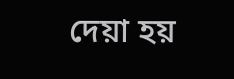দেয়া হয়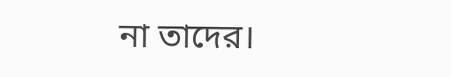না তাদের।